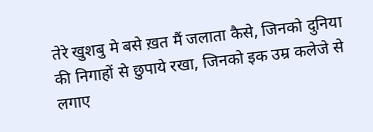तेरे खुशबु मे बसे ख़त मैं जलाता कैसे, जिनको दुनिया की निगाहों से छुपाये रखा, जिनको इक उम्र कलेजे से लगाए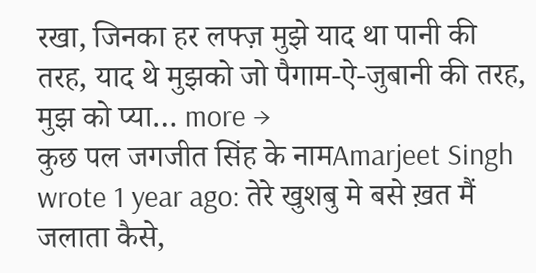रखा, जिनका हर लफ्ज़ मुझे याद था पानी की तरह, याद थे मुझको जो पैगाम-ऐ-जुबानी की तरह, मुझ को प्या… more →
कुछ पल जगजीत सिंह के नामAmarjeet Singh wrote 1 year ago: तेरे खुशबु मे बसे ख़त मैं जलाता कैसे,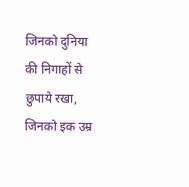जिनको दुनिया की निगाहों से छुपाये रखा, जिनको इक उम्र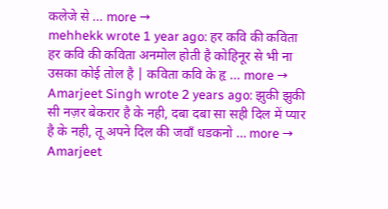कलेजे से … more →
mehhekk wrote 1 year ago: हर कवि की कविता हर कवि की कविता अनमोल होती है कोहिनूर से भी ना उसका कोई तोल है | कविता कवि के हृ … more →
Amarjeet Singh wrote 2 years ago: झुकी झुकी सी नज़र बेकरार है के नही, दबा दबा सा सही दिल में प्यार है के नही, तू अपने दिल की जवाँ धडकनो … more →
Amarjeet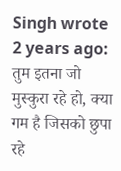Singh wrote 2 years ago: तुम इतना जो मुस्कुरा रहे हो, क्या गम है जिसको छुपा रहे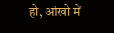हो, आंखो में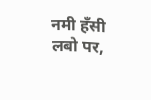नमी हँसी लबो पर,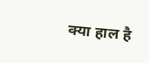क्या हाल है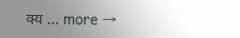क्य … more →